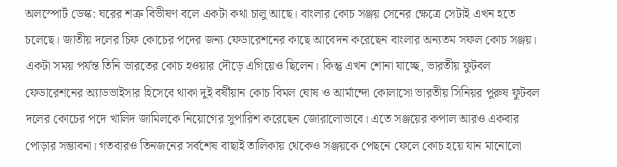অলস্পোর্ট ডেস্ক: ঘরের শত্রু বিভীষণ বলে একটা কথা চালু আছে। বাংলার কোচ সঞ্জয় সেনের ক্ষেত্রে সেটাই এখন হতে চলেছে। জাতীয় দলের চিফ কোচের পদের জন্য ফেডারেশনের কাছে আবেদন করেছেন বাংলার অন্যতম সফল কোচ সঞ্জয়। একটা সময় পর্যন্ত তিনি ভারতের কোচ হওয়ার দৌড়ে এগিয়েও ছিলেন। কিন্তু এখন শোনা যাচ্ছে, ভারতীয় ফুটবল ফেডারেশনের অ্যাডভাইসার হিসেবে থাকা দুই বর্ষীয়ান কোচ বিমল ঘোষ ও আর্মান্দো কোলাসো ভারতীয় সিনিয়র পুরুষ ফুটবল দলের কোচের পদে খালিদ জামিলকে নিয়োগের সুপারিশ করেছেন জোরালোভাবে। এতে সঞ্জয়ের কপাল আরও একবার পোড়ার সম্ভাবনা। গতবারও তিনজনের সর্বশেষ বাছাই তালিকায় থেকেও সঞ্জয়কে পেছনে ফেলে কোচ হয়ে যান মানোলো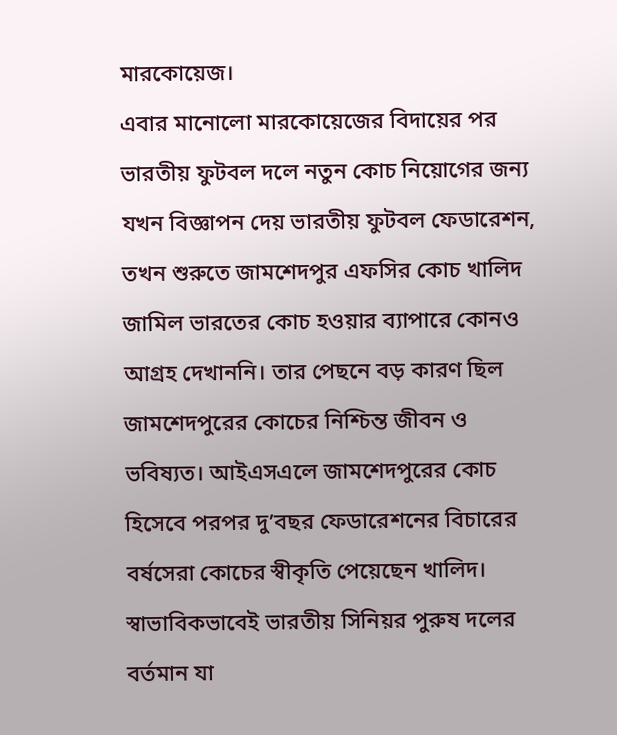মারকোয়েজ।
এবার মানোলো মারকোয়েজের বিদায়ের পর ভারতীয় ফুটবল দলে নতুন কোচ নিয়োগের জন্য যখন বিজ্ঞাপন দেয় ভারতীয় ফুটবল ফেডারেশন, তখন শুরুতে জামশেদপুর এফসির কোচ খালিদ জামিল ভারতের কোচ হওয়ার ব্যাপারে কোনও আগ্রহ দেখাননি। তার পেছনে বড় কারণ ছিল জামশেদপুরের কোচের নিশ্চিন্ত জীবন ও ভবিষ্যত। আইএসএলে জামশেদপুরের কোচ হিসেবে পরপর দু’বছর ফেডারেশনের বিচারের বর্ষসেরা কোচের স্বীকৃতি পেয়েছেন খালিদ। স্বাভাবিকভাবেই ভারতীয় সিনিয়র পুরুষ দলের বর্তমান যা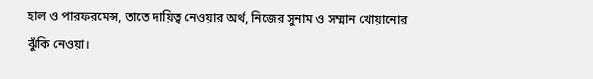হাল ও পারফরমেন্স, তাতে দায়িত্ব নেওয়ার অর্থ, নিজের সুনাম ও সম্মান খোয়ানোর ঝুঁকি নেওয়া।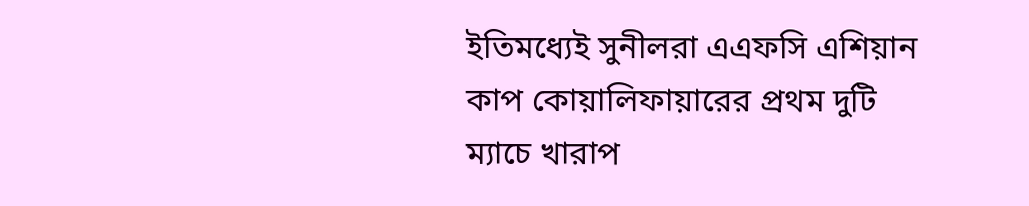ইতিমধ্যেই সুনীলরা এএফসি এশিয়ান কাপ কোয়ালিফায়ারের প্রথম দুটি ম্যাচে খারাপ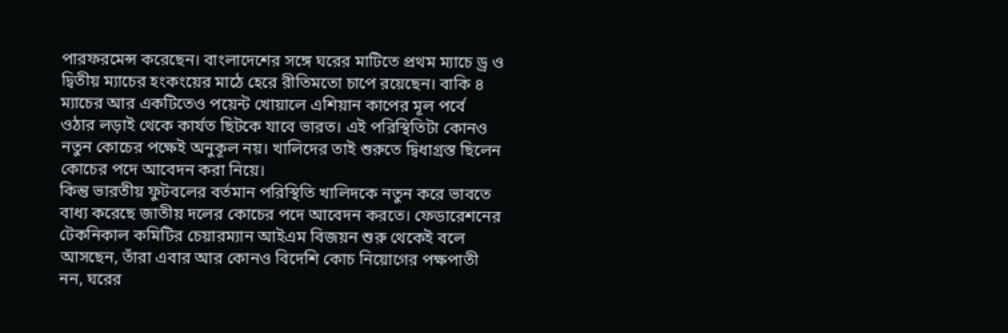পারফরমেন্স করেছেন। বাংলাদেশের সঙ্গে ঘরের মাটিতে প্রথম ম্যাচে ড্র ও দ্বিতীয় ম্যাচের হংকংয়ের মাঠে হেরে রীতিমতো চাপে রয়েছেন। বাকি ৪ ম্যাচের আর একটিতেও পয়েন্ট খোয়ালে এশিয়ান কাপের মূল পর্বে ওঠার লড়াই থেকে কার্যত ছিটকে যাবে ভারত। এই পরিস্থিতিটা কোনও নতুন কোচের পক্ষেই অনুকূল নয়। খালিদের তাই শুরুতে দ্বিধাগ্রস্ত ছিলেন কোচের পদে আবেদন করা নিয়ে।
কিন্তু ভারতীয় ফুটবলের বর্তমান পরিস্থিতি খালিদকে নতুন করে ভাবতে বাধ্য করেছে জাতীয় দলের কোচের পদে আবেদন করতে। ফেডারেশনের টেকনিকাল কমিটির চেয়ারম্যান আইএম বিজয়ন শুরু থেকেই বলে আসছেন, তাঁরা এবার আর কোনও বিদেশি কোচ নিয়োগের পক্ষপাতী নন, ঘরের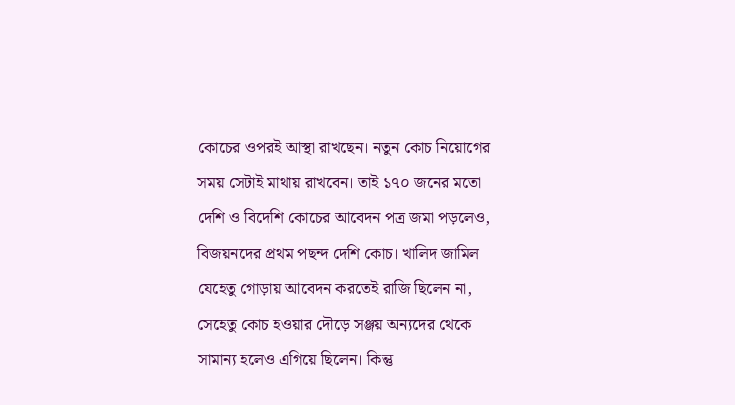কোচের ওপরই আস্থা রাখছেন। নতুন কোচ নিয়োগের সময় সেটাই মাথায় রাখবেন। তাই ১৭০ জনের মতো দেশি ও বিদেশি কোচের আবেদন পত্র জমা পড়লেও, বিজয়নদের প্রথম পছন্দ দেশি কোচ। খালিদ জামিল যেহেতু গোড়ায় আবেদন করতেই রাজি ছিলেন না, সেহেতু কোচ হওয়ার দৌড়ে সঞ্জয় অন্যদের থেকে সামান্য হলেও এগিয়ে ছিলেন। কিন্তু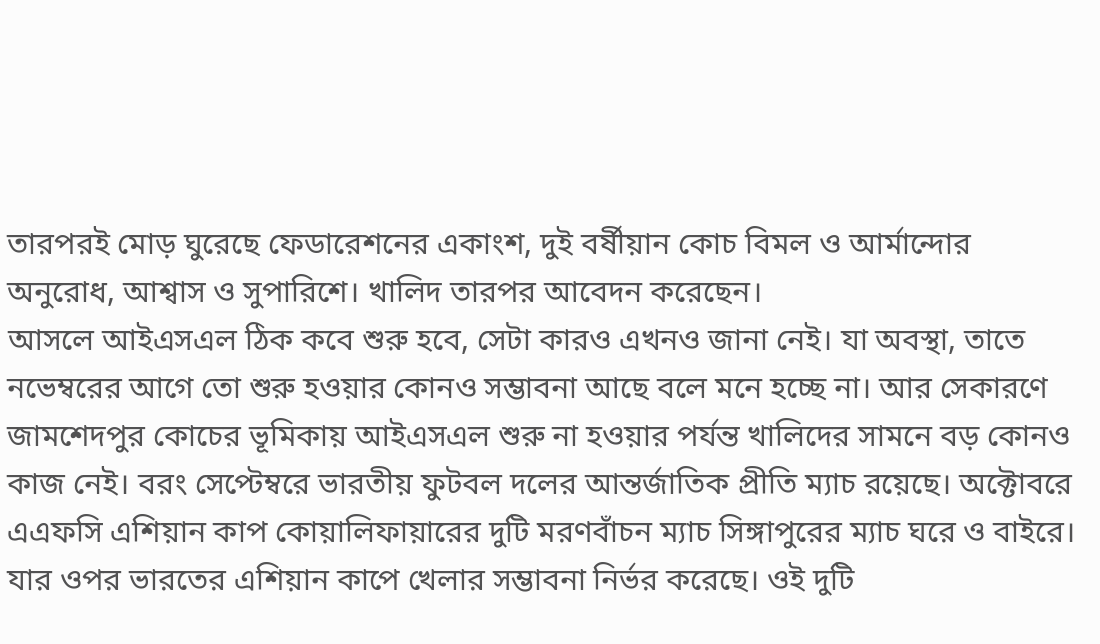তারপরই মোড় ঘুরেছে ফেডারেশনের একাংশ, দুই বর্ষীয়ান কোচ বিমল ও আর্মান্দোর অনুরোধ, আশ্বাস ও সুপারিশে। খালিদ তারপর আবেদন করেছেন।
আসলে আইএসএল ঠিক কবে শুরু হবে, সেটা কারও এখনও জানা নেই। যা অবস্থা, তাতে নভেম্বরের আগে তো শুরু হওয়ার কোনও সম্ভাবনা আছে বলে মনে হচ্ছে না। আর সেকারণে জামশেদপুর কোচের ভূমিকায় আইএসএল শুরু না হওয়ার পর্যন্ত খালিদের সামনে বড় কোনও কাজ নেই। বরং সেপ্টেম্বরে ভারতীয় ফুটবল দলের আন্তর্জাতিক প্রীতি ম্যাচ রয়েছে। অক্টোবরে এএফসি এশিয়ান কাপ কোয়ালিফায়ারের দুটি মরণবাঁচন ম্যাচ সিঙ্গাপুরের ম্যাচ ঘরে ও বাইরে। যার ওপর ভারতের এশিয়ান কাপে খেলার সম্ভাবনা নির্ভর করেছে। ওই দুটি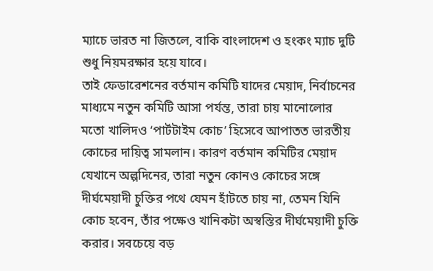ম্যাচে ভারত না জিতলে, বাকি বাংলাদেশ ও হংকং ম্যাচ দুটি শুধু নিয়মরক্ষার হয়ে যাবে।
তাই ফেডারেশনের বর্তমান কমিটি যাদের মেয়াদ, নির্বাচনের মাধ্যমে নতুন কমিটি আসা পর্যন্ত, তারা চায় মানোলোর মতো খালিদও ‘পার্টটাইম কোচ’ হিসেবে আপাতত ভারতীয় কোচের দায়িত্ব সামলান। কারণ বর্তমান কমিটির মেয়াদ যেখানে অল্পদিনের, তারা নতুন কোনও কোচের সঙ্গে দীর্ঘমেয়াদী চুক্তির পথে যেমন হাঁটতে চায় না, তেমন যিনি কোচ হবেন, তাঁর পক্ষেও খানিকটা অস্বস্তির দীর্ঘমেয়াদী চুক্তি করার। সবচেয়ে বড়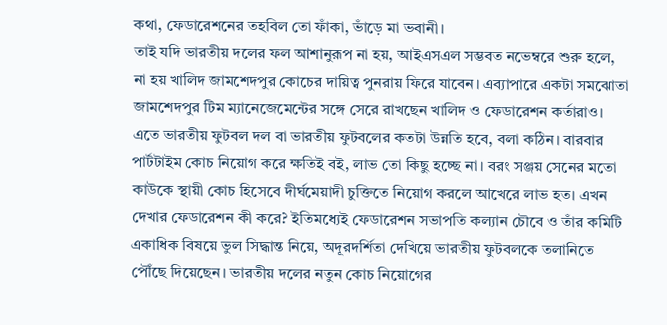কথা, ফেডারেশনের তহবিল তো ফাঁকা, ভাঁড়ে মা ভবানী।
তাই যদি ভারতীয় দলের ফল আশানুরূপ না হয়, আইএসএল সম্ভবত নভেম্বরে শুরু হলে, না হয় খালিদ জামশেদপুর কোচের দায়িত্ব পুনরায় ফিরে যাবেন। এব্যাপারে একটা সমঝোতা জামশেদপুর টিম ম্যানেজেমেন্টের সঙ্গে সেরে রাখছেন খালিদ ও ফেডারেশন কর্তারাও। এতে ভারতীয় ফুটবল দল বা ভারতীয় ফুটবলের কতটা উন্নতি হবে, বলা কঠিন। বারবার পার্টটাইম কোচ নিয়োগ করে ক্ষতিই বই, লাভ তো কিছু হচ্ছে না। বরং সঞ্জয় সেনের মতো কাউকে স্থায়ী কোচ হিসেবে দীর্ঘমেয়াদী চুক্তিতে নিয়োগ করলে আখেরে লাভ হত। এখন দেখার ফেডারেশন কী করে? ইতিমধ্যেই ফেডারেশন সভাপতি কল্যান চৌবে ও তাঁর কমিটি একাধিক বিষয়ে ভুল সিদ্ধান্ত নিয়ে, অদূরদর্শিতা দেখিয়ে ভারতীয় ফুটবলকে তলানিতে পৌঁছে দিয়েছেন। ভারতীয় দলের নতুন কোচ নিয়োগের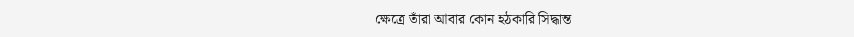ক্ষেত্রে তাঁরা আবার কোন হঠকারি সিদ্ধান্ত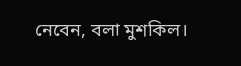নেবেন, বলা মুশকিল।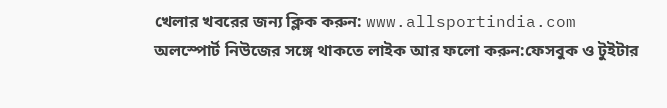খেলার খবরের জন্য ক্লিক করুন: www.allsportindia.com
অলস্পোর্ট নিউজের সঙ্গে থাকতে লাইক আর ফলো করুন:ফেসবুক ও টুইটার